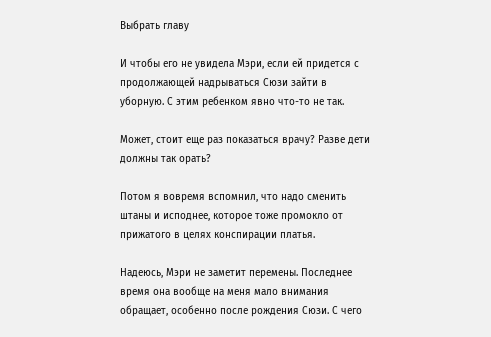Выбрать главу

И чтобы его не увидела Мэри, если ей придется с продолжающей надрываться Сюзи зайти в уборную. С этим ребенком явно что-то не так.

Может, стоит еще раз показаться врачу? Разве дети должны так орать?

Потом я вовремя вспомнил, что надо сменить штаны и исподнее, которое тоже промокло от прижатого в целях конспирации платья.

Надеюсь, Мэри не заметит перемены. Последнее время она вообще на меня мало внимания обращает, особенно после рождения Сюзи. С чего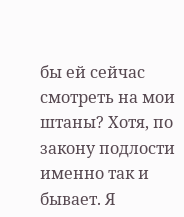бы ей сейчас смотреть на мои штаны? Хотя, по закону подлости именно так и бывает. Я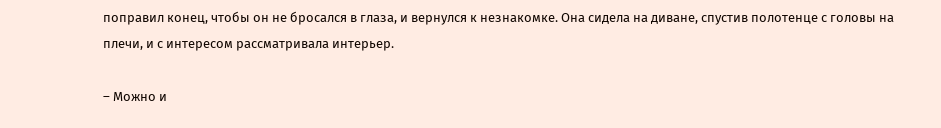поправил конец, чтобы он не бросался в глаза, и вернулся к незнакомке. Она сидела на диване, спустив полотенце с головы на плечи, и с интересом рассматривала интерьер.

– Можно и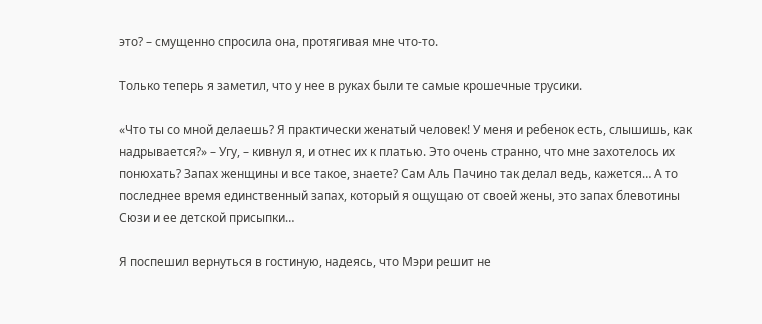это? – смущенно спросила она, протягивая мне что-то.

Только теперь я заметил, что у нее в руках были те самые крошечные трусики.

«Что ты со мной делаешь? Я практически женатый человек! У меня и ребенок есть, слышишь, как надрывается?» – Угу, – кивнул я, и отнес их к платью. Это очень странно, что мне захотелось их понюхать? Запах женщины и все такое, знаете? Сам Аль Пачино так делал ведь, кажется… А то последнее время единственный запах, который я ощущаю от своей жены, это запах блевотины Сюзи и ее детской присыпки…

Я поспешил вернуться в гостиную, надеясь, что Мэри решит не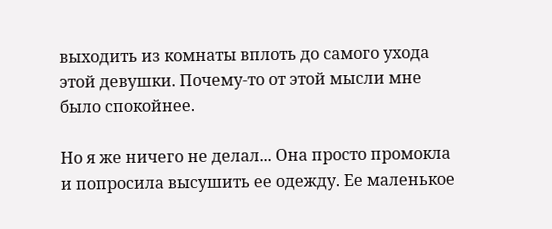выходить из комнаты вплоть до самого ухода этой девушки. Почему-то от этой мысли мне было спокойнее.

Но я же ничего не делал... Она просто промокла и попросила высушить ее одежду. Ее маленькое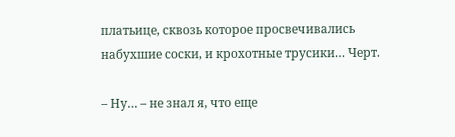платьице, сквозь которое просвечивались набухшие соски, и крохотные трусики… Черт.

– Ну… – не знал я, что еще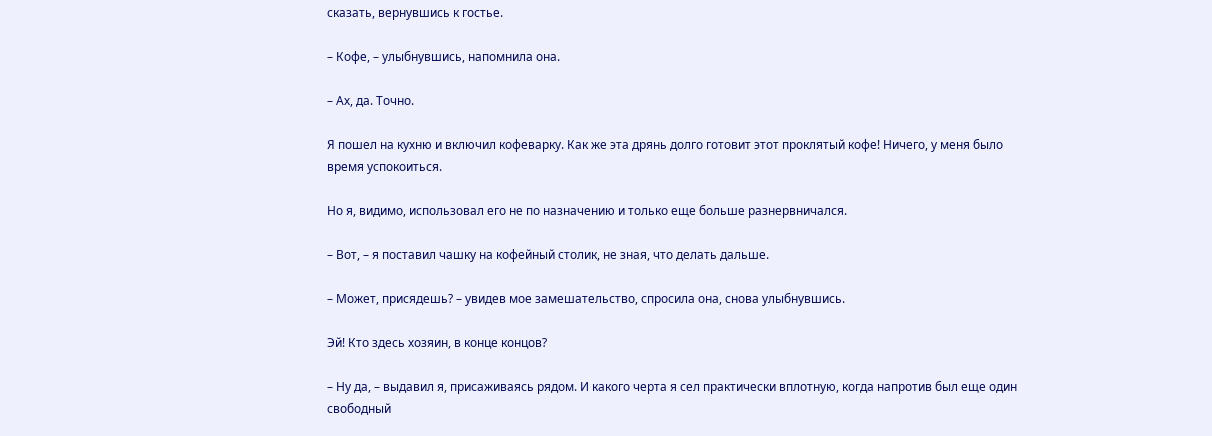сказать, вернувшись к гостье.

– Кофе, – улыбнувшись, напомнила она.

– Ах, да. Точно.

Я пошел на кухню и включил кофеварку. Как же эта дрянь долго готовит этот проклятый кофе! Ничего, у меня было время успокоиться.

Но я, видимо, использовал его не по назначению и только еще больше разнервничался.

– Вот, – я поставил чашку на кофейный столик, не зная, что делать дальше.

– Может, присядешь? – увидев мое замешательство, спросила она, снова улыбнувшись.

Эй! Кто здесь хозяин, в конце концов?

– Ну да, – выдавил я, присаживаясь рядом. И какого черта я сел практически вплотную, когда напротив был еще один свободный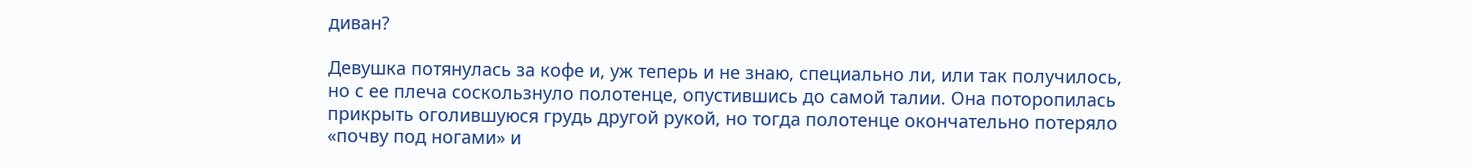диван?

Девушка потянулась за кофе и, уж теперь и не знаю, специально ли, или так получилось, но с ее плеча соскользнуло полотенце, опустившись до самой талии. Она поторопилась прикрыть оголившуюся грудь другой рукой, но тогда полотенце окончательно потеряло «почву под ногами» и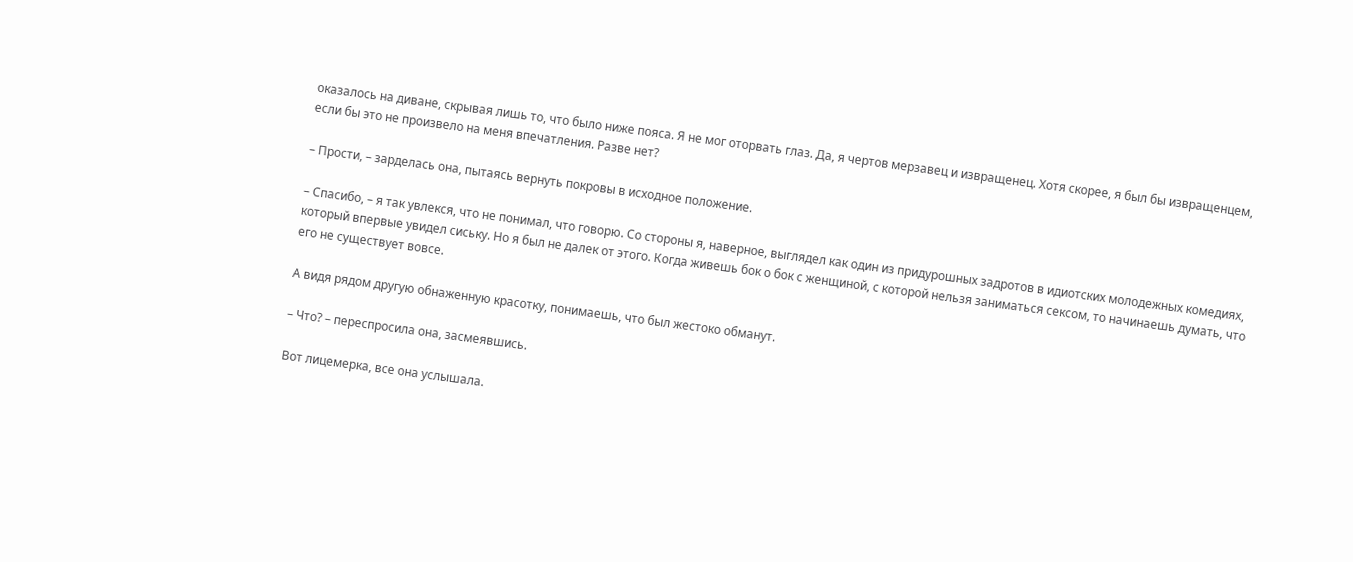оказалось на диване, скрывая лишь то, что было ниже пояса. Я не мог оторвать глаз. Да, я чертов мерзавец и извращенец. Хотя скорее, я был бы извращенцем, если бы это не произвело на меня впечатления. Разве нет?

– Прости, – зарделась она, пытаясь вернуть покровы в исходное положение.

– Спасибо, – я так увлекся, что не понимал, что говорю. Со стороны я, наверное, выглядел как один из придурошных задротов в идиотских молодежных комедиях, который впервые увидел сиську. Но я был не далек от этого. Когда живешь бок о бок с женщиной, с которой нельзя заниматься сексом, то начинаешь думать, что его не существует вовсе.

А видя рядом другую обнаженную красотку, понимаешь, что был жестоко обманут.

– Что? – переспросила она, засмеявшись.

Вот лицемерка, все она услышала.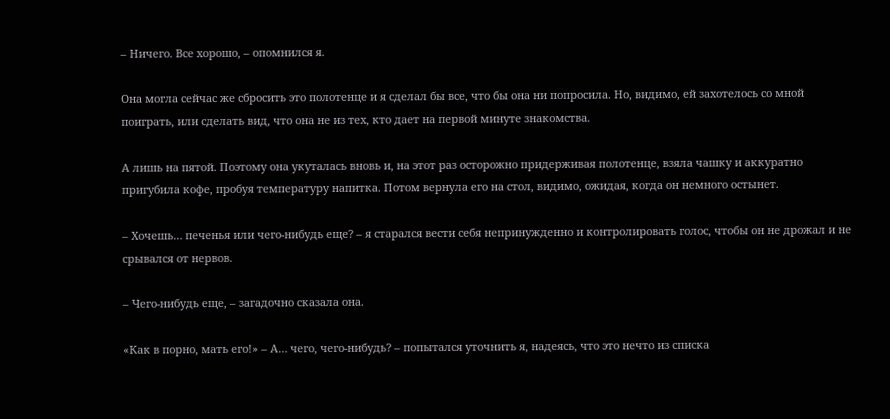– Ничего. Все хорошо, – опомнился я.

Она могла сейчас же сбросить это полотенце и я сделал бы все, что бы она ни попросила. Но, видимо, ей захотелось со мной поиграть, или сделать вид, что она не из тех, кто дает на первой минуте знакомства.

А лишь на пятой. Поэтому она укуталась вновь и, на этот раз осторожно придерживая полотенце, взяла чашку и аккуратно пригубила кофе, пробуя температуру напитка. Потом вернула его на стол, видимо, ожидая, когда он немного остынет.

– Хочешь… печенья или чего-нибудь еще? – я старался вести себя непринужденно и контролировать голос, чтобы он не дрожал и не срывался от нервов.

– Чего-нибудь еще, – загадочно сказала она.

«Как в порно, мать его!» – А… чего, чего-нибудь? – попытался уточнить я, надеясь, что это нечто из списка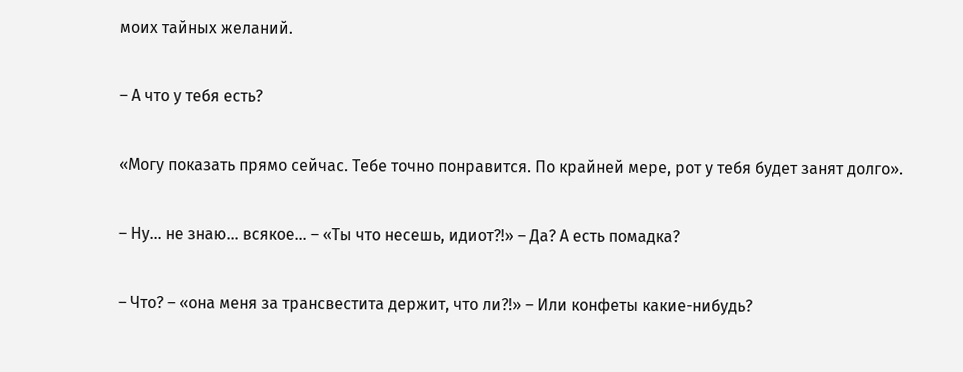моих тайных желаний.

– А что у тебя есть?

«Могу показать прямо сейчас. Тебе точно понравится. По крайней мере, рот у тебя будет занят долго».

– Ну… не знаю… всякое… – «Ты что несешь, идиот?!» – Да? А есть помадка?

– Что? – «она меня за трансвестита держит, что ли?!» – Или конфеты какие-нибудь?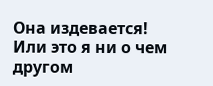Она издевается! Или это я ни о чем другом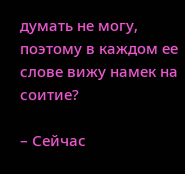думать не могу, поэтому в каждом ее слове вижу намек на соитие?

– Сейчас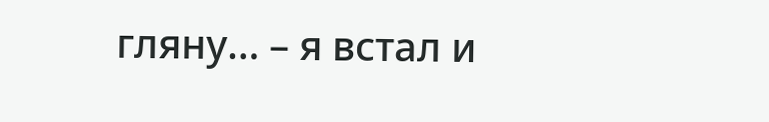гляну… – я встал и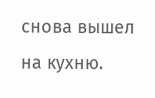снова вышел на кухню.